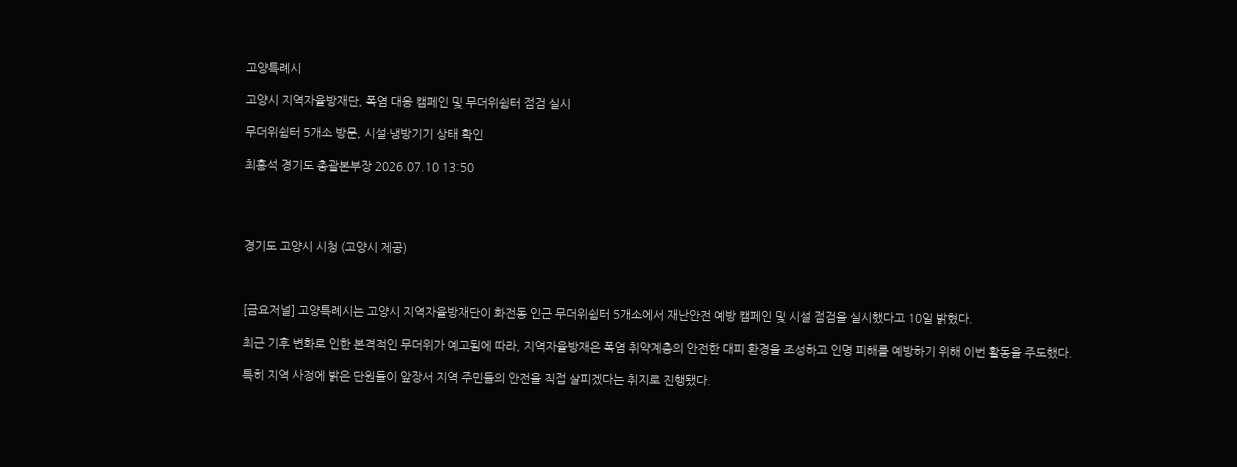고양특례시

고양시 지역자율방재단, 폭염 대응 캠페인 및 무더위쉼터 점검 실시

무더위쉼터 5개소 방문, 시설·냉방기기 상태 확인

최홍석 경기도 총괄본부장 2026.07.10 13:50




경기도 고양시 시청 (고양시 제공)



[금요저널] 고양특례시는 고양시 지역자율방재단이 화전동 인근 무더위쉼터 5개소에서 재난안전 예방 캠페인 및 시설 점검을 실시했다고 10일 밝혔다.

최근 기후 변화로 인한 본격적인 무더위가 예고됨에 따라, 지역자율방재은 폭염 취약계층의 안전한 대피 환경을 조성하고 인명 피해를 예방하기 위해 이번 활동을 주도했다.

특히 지역 사정에 밝은 단원들이 앞장서 지역 주민들의 안전을 직접 살피겠다는 취지로 진행됐다.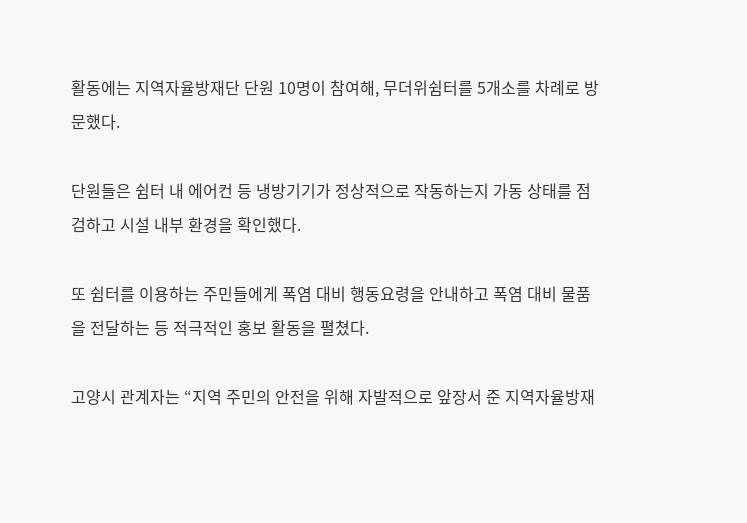활동에는 지역자율방재단 단원 10명이 참여해, 무더위쉼터를 5개소를 차례로 방문했다.

단원들은 쉼터 내 에어컨 등 냉방기기가 정상적으로 작동하는지 가동 상태를 점검하고 시설 내부 환경을 확인했다.

또 쉼터를 이용하는 주민들에게 폭염 대비 행동요령을 안내하고 폭염 대비 물품을 전달하는 등 적극적인 홍보 활동을 펼쳤다.

고양시 관계자는 “지역 주민의 안전을 위해 자발적으로 앞장서 준 지역자율방재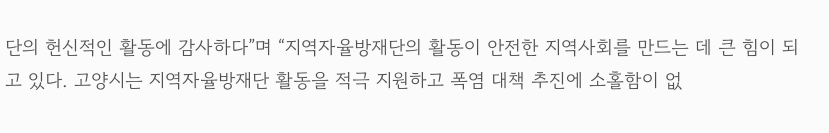단의 헌신적인 활동에 감사하다”며 “지역자율방재단의 활동이 안전한 지역사회를 만드는 데 큰 힘이 되고 있다. 고양시는 지역자율방재단 활동을 적극 지원하고 폭염 대책 추진에 소홀함이 없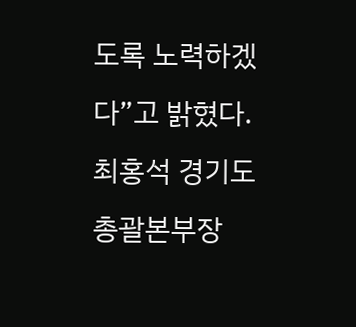도록 노력하겠다”고 밝혔다.
최홍석 경기도 총괄본부장